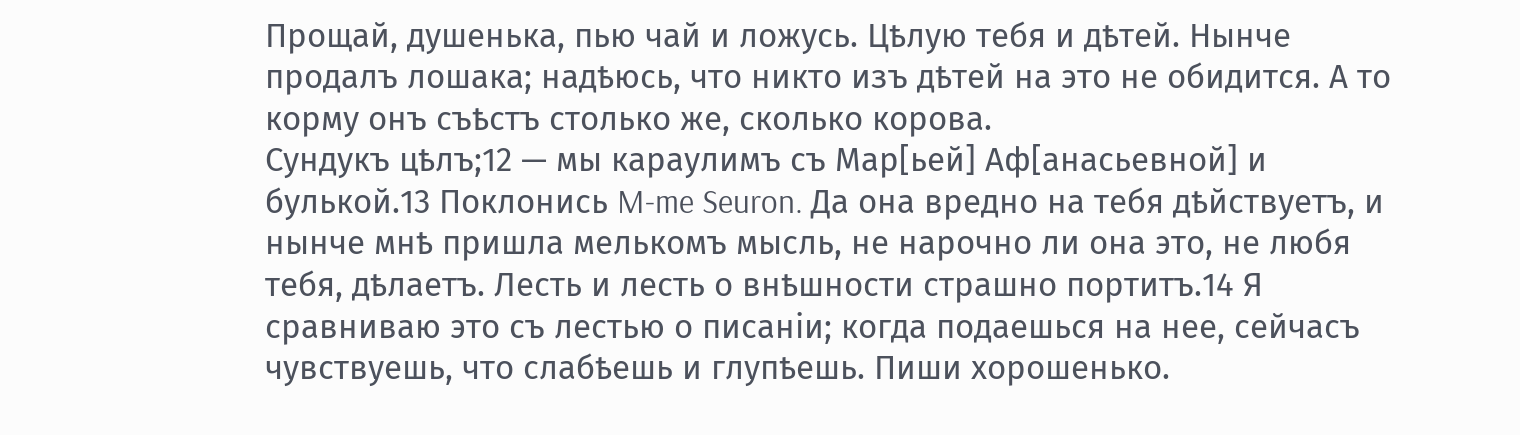Прощай, душенька, пью чай и ложусь. Цѣлую тебя и дѣтей. Нынче продалъ лошака; надѣюсь, что никто изъ дѣтей на это не обидится. А то корму онъ съѣстъ столько же, сколько корова.
Сундукъ цѣлъ;12 — мы караулимъ съ Мар[ьей] Аф[анасьевной] и булькой.13 Поклонись M-me Seuron. Да она вредно на тебя дѣйствуетъ, и нынче мнѣ пришла мелькомъ мысль, не нарочно ли она это, не любя тебя, дѣлаетъ. Лесть и лесть о внѣшности страшно портитъ.14 Я сравниваю это съ лестью о писаніи; когда подаешься на нее, сейчасъ чувствуешь, что слабѣешь и глупѣешь. Пиши хорошенько.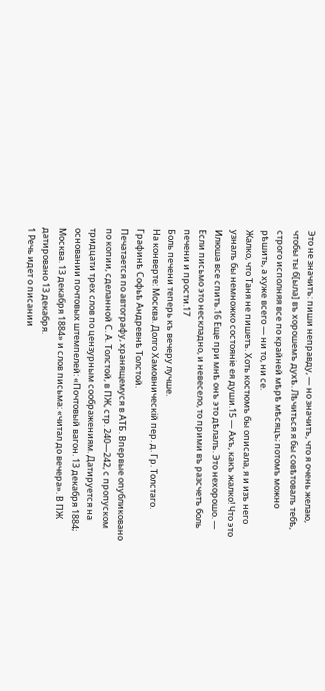Это не значитъ: пиши неправду, — но значитъ, что я очень желаю, чтобы ты б[ыла] въ хорошемъ духѣ. Лѣчиться я бы совѣтовалъ тебѣ, строго исполняя все по крайней мѣрѣ мѣсяцъ; потомъ можно рѣшить, а хуже всего — ни то, ни се.
Жалко, что Таня не пишетъ. Хоть костюмъ бы описала, я и изъ него узналъ бы немножко состояніе ея души.15 — Ахъ, какъ жалко! Что это Илюша все спитъ.16 Еще при мнѣ онъ это дѣлалъ. Это нехорошо. — Если письмо это нескладно, и невесело, то прими въ разсчетъ боль печени и прости.17
Боль печени теперь къ вечеру лучше.
На конверте: Москва. Долго Хамовническій пер. д. Гр. Толстаго. Графинѣ Софьѣ Андревнѣ Толстой.
Печатается по автографу, хранящемуся в АТБ. Впервые опубликовано по копии, сделанной С. А. Толстой, в ПЖ, стр. 240—242, с пропуском тридцати трех слов по цензурным соображениям. Датируется на основании почтовых штемпелей: «Почтовый вагон. 13 декабря 1884; Москва. 13 декабря 1884» и слов письма: «читал до вечера». В ПЖ датировано 13 декабря.
1 Речь идет о писании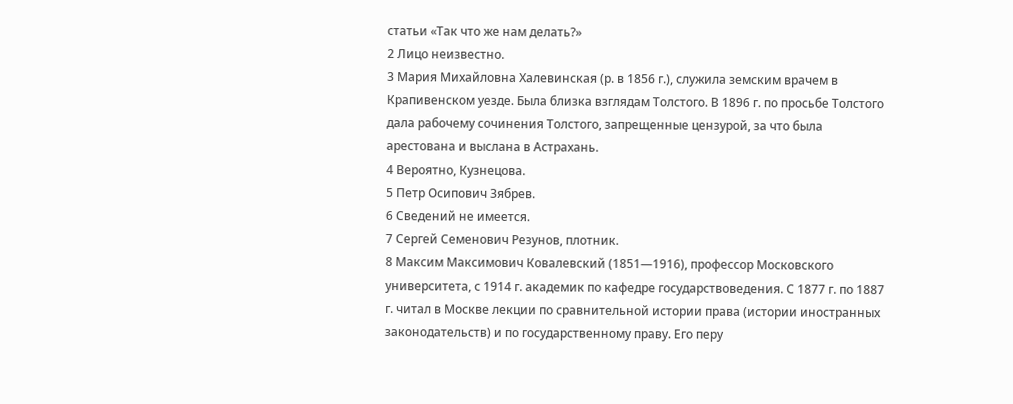статьи «Так что же нам делать?»
2 Лицо неизвестно.
3 Мария Михайловна Халевинская (р. в 1856 г.), служила земским врачем в Крапивенском уезде. Была близка взглядам Толстого. В 1896 г. по просьбе Толстого дала рабочему сочинения Толстого, запрещенные цензурой, за что была арестована и выслана в Астрахань.
4 Вероятно, Кузнецова.
5 Петр Осипович Зябрев.
6 Сведений не имеется.
7 Сергей Семенович Резунов, плотник.
8 Максим Максимович Ковалевский (1851—1916), профессор Московского университета, с 1914 г. академик по кафедре государствоведения. С 1877 г. по 1887 г. читал в Москве лекции по сравнительной истории права (истории иностранных законодательств) и по государственному праву. Его перу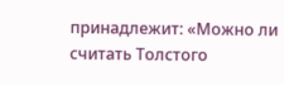принадлежит: «Можно ли считать Толстого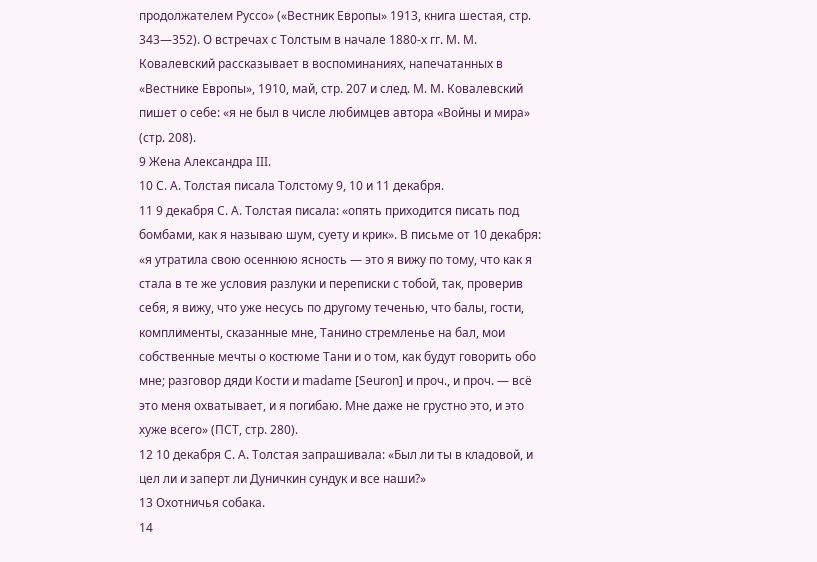продолжателем Руссо» («Вестник Европы» 1913, книга шестая, стр. 343—352). О встречах с Толстым в начале 1880-х гг. М. М. Ковалевский рассказывает в воспоминаниях, напечатанных в «Вестнике Европы», 1910, май, стр. 207 и след. М. М. Ковалевский пишет о себе: «я не был в числе любимцев автора «Войны и мира» (стр. 208).
9 Жена Александра III.
10 С. А. Толстая писала Толстому 9, 10 и 11 декабря.
11 9 декабря С. А. Толстая писала: «опять приходится писать под бомбами, как я называю шум, суету и крик». В письме от 10 декабря: «я утратила свою осеннюю ясность — это я вижу по тому, что как я стала в те же условия разлуки и переписки с тобой, так, проверив себя, я вижу, что уже несусь по другому теченью, что балы, гости, комплименты, сказанные мне, Танино стремленье на бал, мои собственные мечты о костюме Тани и о том, как будут говорить обо мне; разговор дяди Кости и madame [Seuron] и проч., и проч. — всё это меня охватывает, и я погибаю. Мне даже не грустно это, и это хуже всего» (ПСТ, стр. 280).
12 10 декабря С. А. Толстая запрашивала: «Был ли ты в кладовой, и цел ли и заперт ли Дуничкин сундук и все наши?»
13 Охотничья собака.
14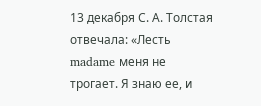13 декабря С. А. Толстая отвечала: «Лесть madame меня не трогает. Я знаю ее, и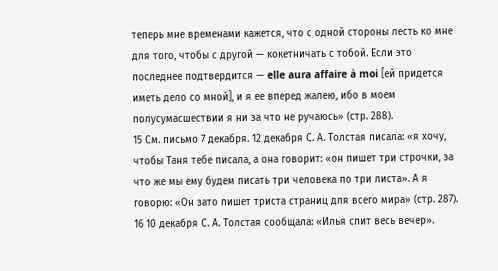теперь мне временами кажется, что с одной стороны лесть ко мне для того, чтобы с другой — кокетничать с тобой. Если это последнее подтвердится — elle aura affaire à moi [ей придется иметь дело со мной], и я ее вперед жалею, ибо в моем полусумасшествии я ни за что не ручаюсь» (стр. 288).
15 См. письмо 7 декабря. 12 декабря С. А. Толстая писала: «я хочу, чтобы Таня тебе писала, а она говорит: «он пишет три строчки, за что же мы ему будем писать три человека по три листа». А я говорю: «Он зато пишет триста страниц для всего мира» (стр. 287).
16 10 декабря С. А. Толстая сообщала: «Илья спит весь вечер».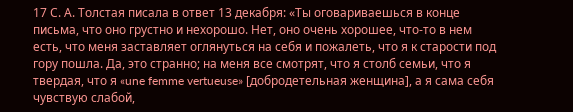17 С. А. Толстая писала в ответ 13 декабря: «Ты оговариваешься в конце письма, что оно грустно и нехорошо. Нет, оно очень хорошее, что-то в нем есть, что меня заставляет оглянуться на себя и пожалеть, что я к старости под гору пошла. Да, это странно; на меня все смотрят, что я столб семьи, что я твердая, что я «une femme vertueuse» [добродетельная женщина], а я сама себя чувствую слабой,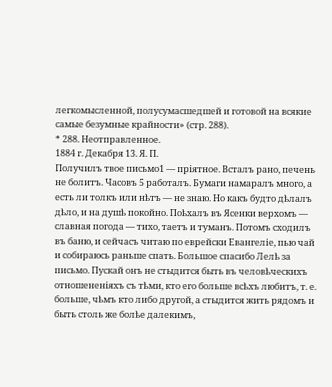легкомысленной, полусумасшедшей и готовой на всякие самые безумные крайности» (стр. 288).
* 288. Неотправленное.
1884 г. Декабря 13. Я. П.
Получилъ твое письмо1 — пріятное. Всталъ рано, печень не болитъ. Часовъ 5 работалъ. Бумаги намаралъ много, а есть ли толкъ или нѣтъ — не знаю. Но какъ будто дѣлалъ дѣло, и на душѣ покойно. Поѣхалъ въ Ясенки верхомъ — славная погода — тихо, таетъ и туманъ. Потомъ сходилъ въ баню, и сейчасъ читаю по еврейски Евангеліе, пью чай и собираюсь раньше спать. Большое спасибо Лелѣ за письмо. Пускай онъ не стыдится быть въ человѣческихъ отношененіяхъ съ тѣми, кто его больше всѣхъ любитъ, т. е. больше, чѣмъ кто либо другой, а стыдится жить рядомъ и быть столь же болѣе далекимъ,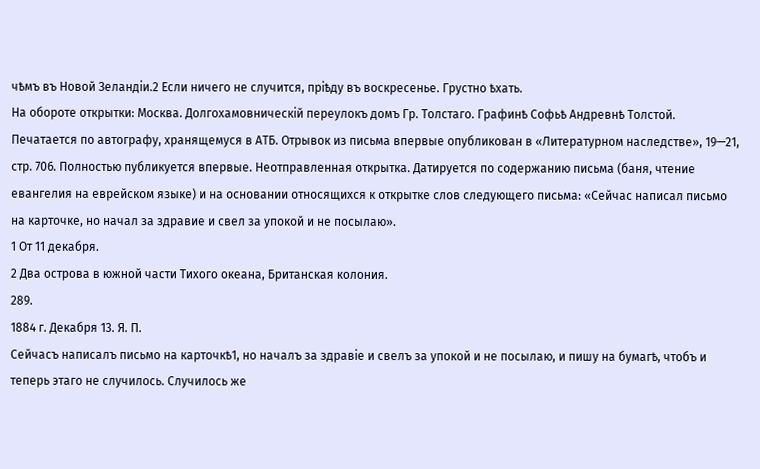чѣмъ въ Новой Зеландіи.2 Если ничего не случится, пріѣду въ воскресенье. Грустно ѣхать.
На обороте открытки: Москва. Долгохамовническій переулокъ домъ Гр. Толстаго. Графинѣ Софьѣ Андревнѣ Толстой.
Печатается по автографу, хранящемуся в АТБ. Отрывок из письма впервые опубликован в «Литературном наследстве», 19—21, стр. 706. Полностью публикуется впервые. Неотправленная открытка. Датируется по содержанию письма (баня, чтение евангелия на еврейском языке) и на основании относящихся к открытке слов следующего письма: «Сейчас написал письмо на карточке, но начал за здравие и свел за упокой и не посылаю».
1 От 11 декабря.
2 Два острова в южной части Тихого океана, Британская колония.
289.
1884 г. Декабря 13. Я. П.
Сейчасъ написалъ письмо на карточкѣ1, но началъ за здравіе и свелъ за упокой и не посылаю, и пишу на бумагѣ, чтобъ и теперь этаго не случилось. Случилось же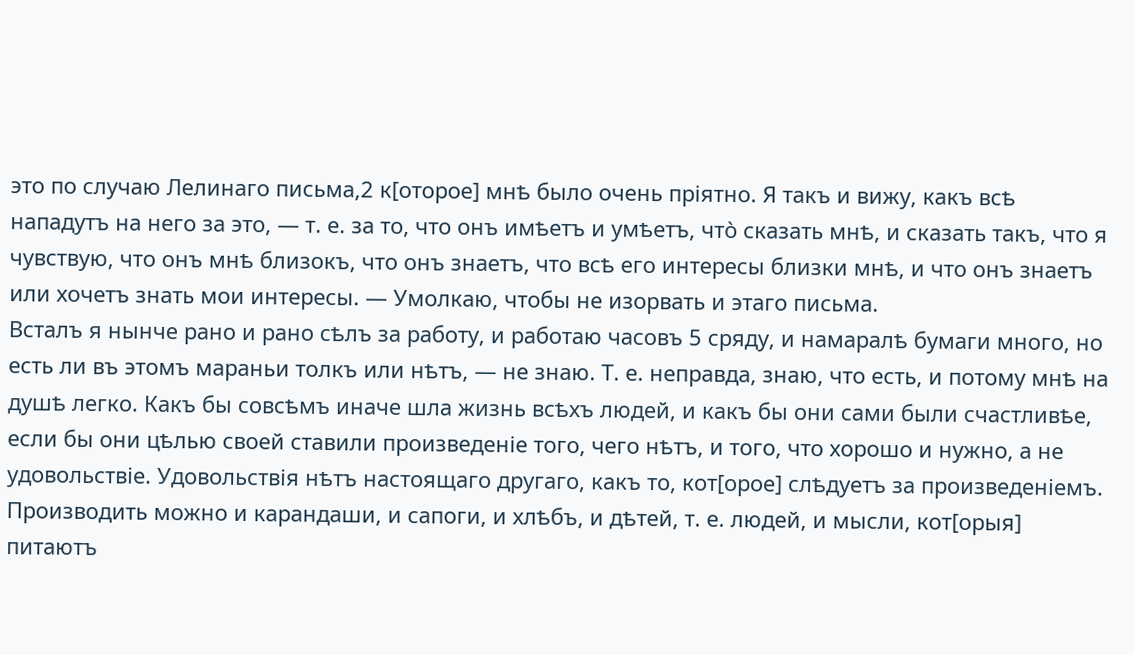это по случаю Лелинаго письма,2 к[оторое] мнѣ было очень пріятно. Я такъ и вижу, какъ всѣ нападутъ на него за это, — т. е. за то, что онъ имѣетъ и умѣетъ, чтò сказать мнѣ, и сказать такъ, что я чувствую, что онъ мнѣ близокъ, что онъ знаетъ, что всѣ его интересы близки мнѣ, и что онъ знаетъ или хочетъ знать мои интересы. — Умолкаю, чтобы не изорвать и этаго письма.
Всталъ я нынче рано и рано сѣлъ за работу, и работаю часовъ 5 сряду, и намаралѣ бумаги много, но есть ли въ этомъ мараньи толкъ или нѣтъ, — не знаю. Т. е. неправда, знаю, что есть, и потому мнѣ на душѣ легко. Какъ бы совсѣмъ иначе шла жизнь всѣхъ людей, и какъ бы они сами были счастливѣе, если бы они цѣлью своей ставили произведеніе того, чего нѣтъ, и того, что хорошо и нужно, а не удовольствіе. Удовольствія нѣтъ настоящаго другаго, какъ то, кот[орое] слѣдуетъ за произведеніемъ. Производить можно и карандаши, и сапоги, и хлѣбъ, и дѣтей, т. е. людей, и мысли, кот[орыя] питаютъ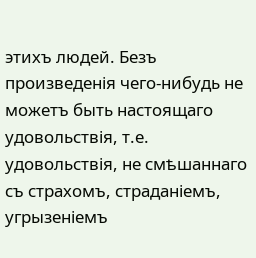этихъ людей. Безъ произведенія чего-нибудь не можетъ быть настоящаго удовольствія, т.е. удовольствія, не смѣшаннаго съ страхомъ, страданіемъ, угрызеніемъ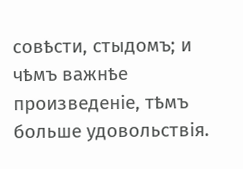совѣсти, стыдомъ; и чѣмъ важнѣе произведеніе, тѣмъ больше удовольствія.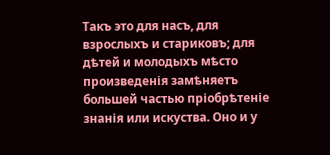Такъ это для насъ, для взрослыхъ и стариковъ; для дѣтей и молодыхъ мѣсто произведенія замѣняетъ большей частью пріобрѣтеніе знанія или искуства. Оно и у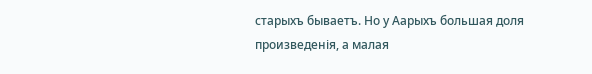старыхъ бываетъ. Но у Аарыхъ большая доля произведенія, а малая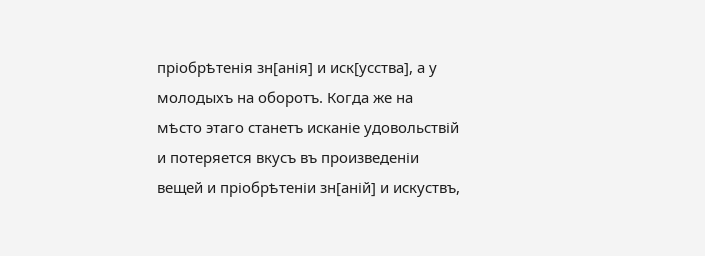пріобрѣтенія зн[анія] и иск[усства], а у молодыхъ на оборотъ. Когда же на мѣсто этаго станетъ исканіе удовольствій и потеряется вкусъ въ произведеніи вещей и пріобрѣтеніи зн[аній] и искуствъ,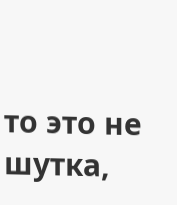то это не шутка,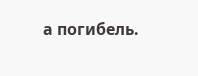а погибель.